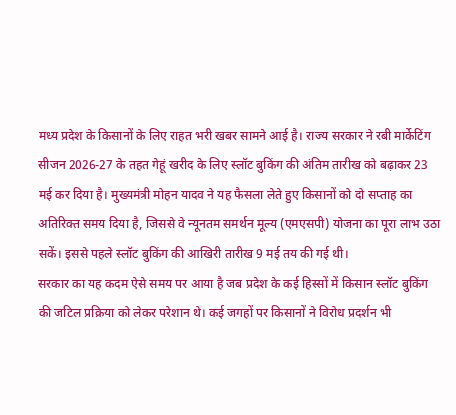मध्य प्रदेश के किसानों के लिए राहत भरी खबर सामने आई है। राज्य सरकार ने रबी मार्केटिंग सीजन 2026-27 के तहत गेहूं खरीद के लिए स्लॉट बुकिंग की अंतिम तारीख को बढ़ाकर 23 मई कर दिया है। मुख्यमंत्री मोहन यादव ने यह फैसला लेते हुए किसानों को दो सप्ताह का अतिरिक्त समय दिया है, जिससे वे न्यूनतम समर्थन मूल्य (एमएसपी) योजना का पूरा लाभ उठा सकें। इससे पहले स्लॉट बुकिंग की आखिरी तारीख 9 मई तय की गई थी।
सरकार का यह कदम ऐसे समय पर आया है जब प्रदेश के कई हिस्सों में किसान स्लॉट बुकिंग की जटिल प्रक्रिया को लेकर परेशान थे। कई जगहों पर किसानों ने विरोध प्रदर्शन भी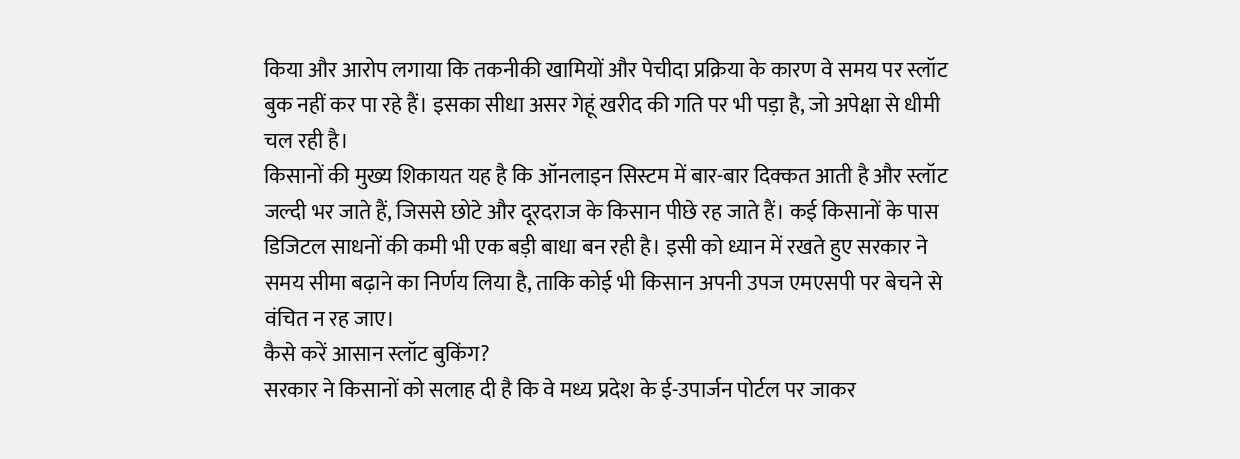किया और आरोप लगाया कि तकनीकी खामियों और पेचीदा प्रक्रिया के कारण वे समय पर स्लॉट बुक नहीं कर पा रहे हैं। इसका सीधा असर गेहूं खरीद की गति पर भी पड़ा है, जो अपेक्षा से धीमी चल रही है।
किसानों की मुख्य शिकायत यह है कि ऑनलाइन सिस्टम में बार-बार दिक्कत आती है और स्लॉट जल्दी भर जाते हैं, जिससे छोटे और दूरदराज के किसान पीछे रह जाते हैं। कई किसानों के पास डिजिटल साधनों की कमी भी एक बड़ी बाधा बन रही है। इसी को ध्यान में रखते हुए सरकार ने समय सीमा बढ़ाने का निर्णय लिया है, ताकि कोई भी किसान अपनी उपज एमएसपी पर बेचने से वंचित न रह जाए।
कैसे करें आसान स्लॉट बुकिंग?
सरकार ने किसानों को सलाह दी है कि वे मध्य प्रदेश के ई-उपार्जन पोर्टल पर जाकर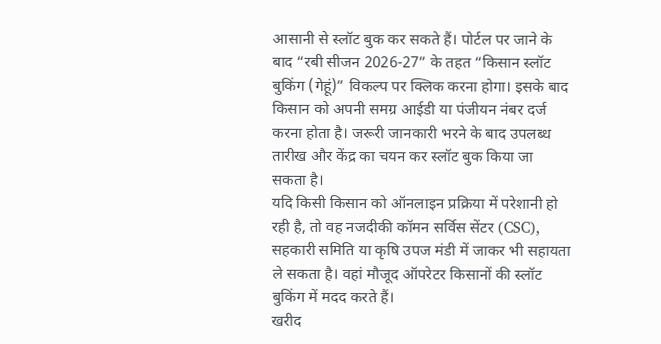आसानी से स्लॉट बुक कर सकते हैं। पोर्टल पर जाने के बाद “रबी सीजन 2026-27” के तहत “किसान स्लॉट बुकिंग (गेहूं)” विकल्प पर क्लिक करना होगा। इसके बाद किसान को अपनी समग्र आईडी या पंजीयन नंबर दर्ज करना होता है। जरूरी जानकारी भरने के बाद उपलब्ध तारीख और केंद्र का चयन कर स्लॉट बुक किया जा सकता है।
यदि किसी किसान को ऑनलाइन प्रक्रिया में परेशानी हो रही है, तो वह नजदीकी कॉमन सर्विस सेंटर (CSC), सहकारी समिति या कृषि उपज मंडी में जाकर भी सहायता ले सकता है। वहां मौजूद ऑपरेटर किसानों की स्लॉट बुकिंग में मदद करते हैं।
खरीद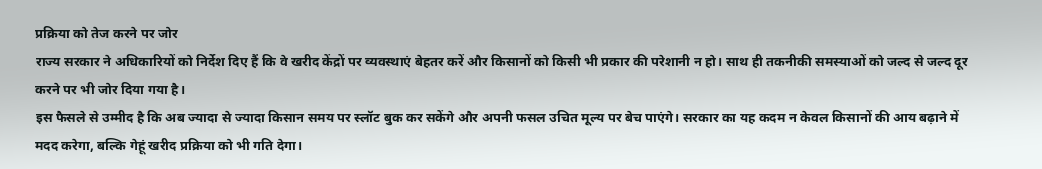प्रक्रिया को तेज करने पर जोर
राज्य सरकार ने अधिकारियों को निर्देश दिए हैं कि वे खरीद केंद्रों पर व्यवस्थाएं बेहतर करें और किसानों को किसी भी प्रकार की परेशानी न हो। साथ ही तकनीकी समस्याओं को जल्द से जल्द दूर करने पर भी जोर दिया गया है।
इस फैसले से उम्मीद है कि अब ज्यादा से ज्यादा किसान समय पर स्लॉट बुक कर सकेंगे और अपनी फसल उचित मूल्य पर बेच पाएंगे। सरकार का यह कदम न केवल किसानों की आय बढ़ाने में मदद करेगा, बल्कि गेहूं खरीद प्रक्रिया को भी गति देगा।